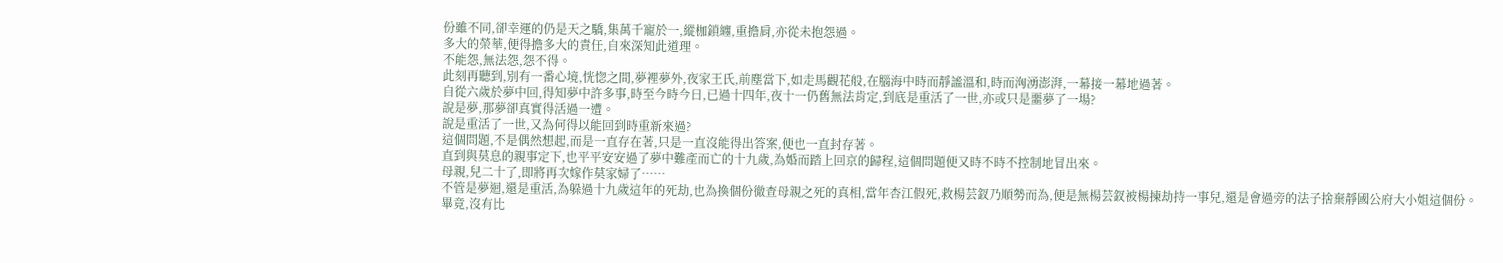份雖不同,卻幸運的仍是天之驕,集萬千寵於一,縱枷鎖纏,重擔肩,亦從未抱怨過。
多大的榮華,便得擔多大的責任,自來深知此道理。
不能怨,無法怨,怨不得。
此刻再聽到,別有一番心境,恍惚之間,夢裡夢外,夜家王氏,前塵當下,如走馬觀花般,在腦海中時而靜謐溫和,時而洶湧澎湃,一幕接一幕地過著。
自從六歲於夢中回,得知夢中許多事,時至今時今日,已過十四年,夜十一仍舊無法肯定,到底是重活了一世,亦或只是噩夢了一場?
說是夢,那夢卻真實得活過一遭。
說是重活了一世,又為何得以能回到時重新來過?
這個問題,不是偶然想起,而是一直存在著,只是一直沒能得出答案,便也一直封存著。
直到與莫息的親事定下,也平平安安過了夢中難產而亡的十九歲,為婚而踏上回京的歸程,這個問題便又時不時不控制地冒出來。
母親,兒二十了,即將再次嫁作莫家婦了……
不管是夢迴,還是重活,為躲過十九歲這年的死劫,也為換個份徹查母親之死的真相,當年杏江假死,救楊芸釵乃順勢而為,便是無楊芸釵被楊揀劫持一事兒,還是會過旁的法子捨棄靜國公府大小姐這個份。
畢竟,沒有比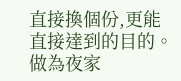直接換個份,更能直接達到的目的。
做為夜家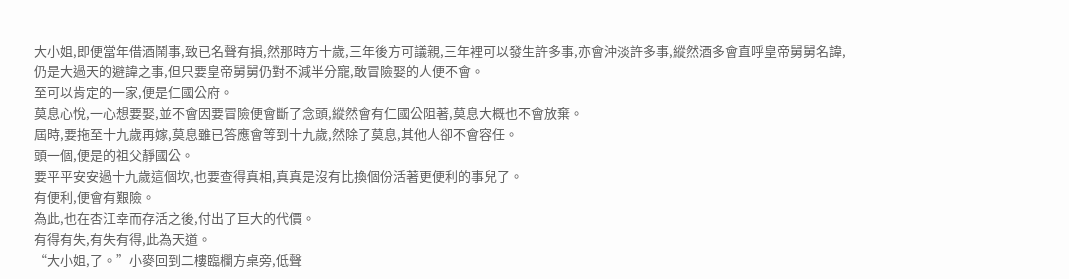大小姐,即便當年借酒鬧事,致已名聲有損,然那時方十歲,三年後方可議親,三年裡可以發生許多事,亦會沖淡許多事,縱然酒多會直呼皇帝舅舅名諱,仍是大過天的避諱之事,但只要皇帝舅舅仍對不減半分寵,敢冒險娶的人便不會。
至可以肯定的一家,便是仁國公府。
莫息心悅,一心想要娶,並不會因要冒險便會斷了念頭,縱然會有仁國公阻著,莫息大概也不會放棄。
屆時,要拖至十九歲再嫁,莫息雖已答應會等到十九歲,然除了莫息,其他人卻不會容任。
頭一個,便是的祖父靜國公。
要平平安安過十九歲這個坎,也要查得真相,真真是沒有比換個份活著更便利的事兒了。
有便利,便會有艱險。
為此,也在杏江幸而存活之後,付出了巨大的代價。
有得有失,有失有得,此為天道。
“大小姐,了。”小麥回到二樓臨欄方桌旁,低聲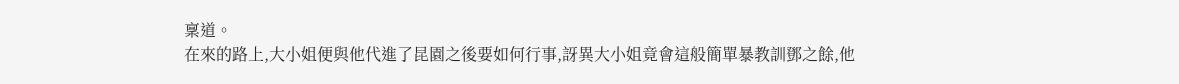稟道。
在來的路上,大小姐便與他代進了昆園之後要如何行事,訝異大小姐竟會這般簡單暴教訓鄧之餘,他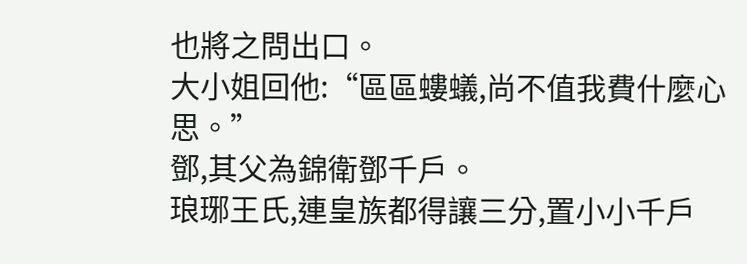也將之問出口。
大小姐回他:“區區螻蟻,尚不值我費什麼心思。”
鄧,其父為錦衛鄧千戶。
琅琊王氏,連皇族都得讓三分,置小小千戶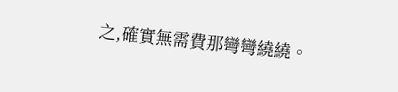之,確實無需費那彎彎繞繞。